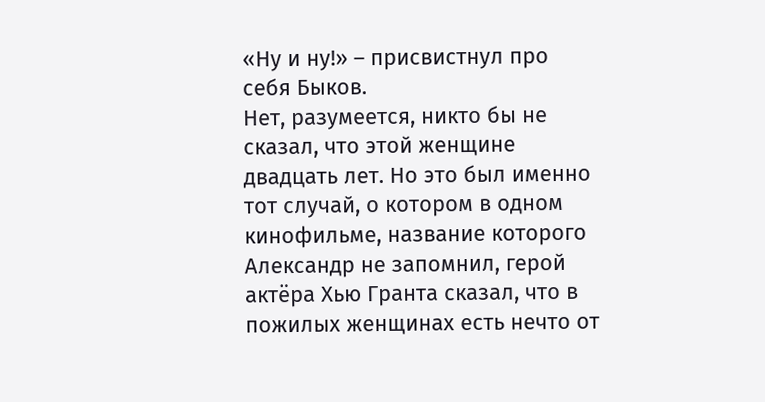«Ну и ну!» – присвистнул про себя Быков.
Нет, разумеется, никто бы не сказал, что этой женщине двадцать лет. Но это был именно тот случай, о котором в одном кинофильме, название которого Александр не запомнил, герой актёра Хью Гранта сказал, что в пожилых женщинах есть нечто от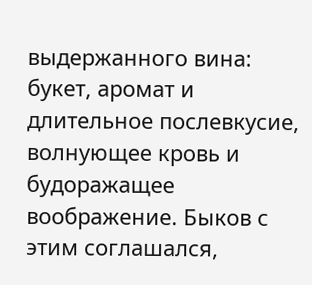выдержанного вина: букет, аромат и длительное послевкусие, волнующее кровь и будоражащее воображение. Быков с этим соглашался,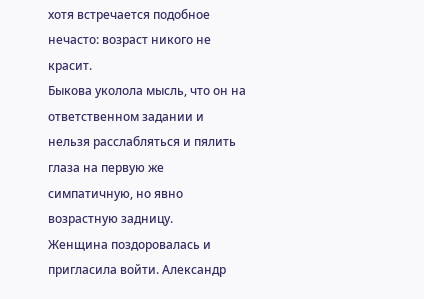хотя встречается подобное нечасто: возраст никого не красит.
Быкова уколола мысль, что он на ответственном задании и нельзя расслабляться и пялить глаза на первую же симпатичную, но явно возрастную задницу.
Женщина поздоровалась и пригласила войти. Александр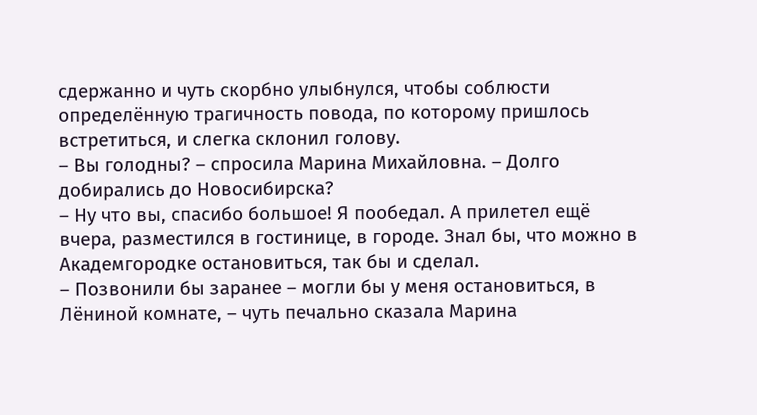сдержанно и чуть скорбно улыбнулся, чтобы соблюсти определённую трагичность повода, по которому пришлось встретиться, и слегка склонил голову.
– Вы голодны? – спросила Марина Михайловна. – Долго добирались до Новосибирска?
– Ну что вы, спасибо большое! Я пообедал. А прилетел ещё вчера, разместился в гостинице, в городе. Знал бы, что можно в Академгородке остановиться, так бы и сделал.
– Позвонили бы заранее – могли бы у меня остановиться, в Лёниной комнате, – чуть печально сказала Марина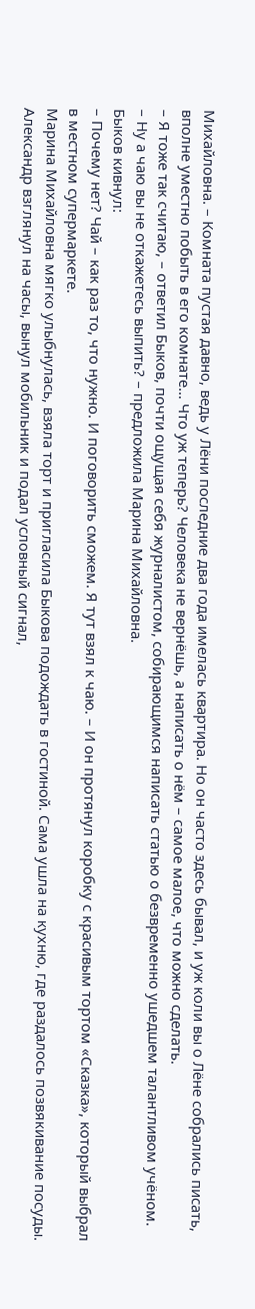Михайловна. – Комната пустая давно, ведь у Лёни последние два года имелась квартира. Но он часто здесь бывал, и уж коли вы о Лёне собрались писать, вполне уместно побыть в его комнате… Что уж теперь? Человека не вернёшь, а написать о нём – самое малое, что можно сделать.
– Я тоже так считаю, – ответил Быков, почти ощущая себя журналистом, собирающимся написать статью о безвременно ушедшем талантливом учёном.
– Ну а чаю вы не откажетесь выпить? – предложила Марина Михайловна.
Быков кивнул:
– Почему нет? Чай – как раз то, что нужно. И поговорить сможем. Я тут взял к чаю. – И он протянул коробку с красивым тортом «Сказка», который выбрал в местном супермаркете.
Марина Михайловна мягко улыбнулась, взяла торт и пригласила Быкова подождать в гостиной. Сама ушла на кухню, где раздалось позвякивание посуды.
Александр взглянул на часы, вынул мобильник и подал условный сигнал,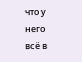что у него всё в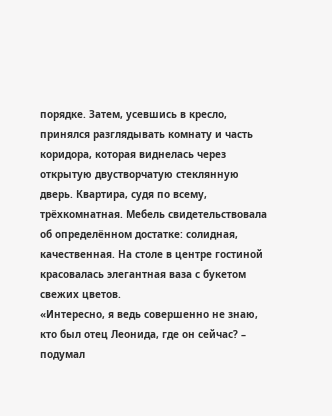порядке. Затем, усевшись в кресло, принялся разглядывать комнату и часть коридора, которая виднелась через открытую двустворчатую стеклянную дверь. Квартира, судя по всему, трёхкомнатная. Мебель свидетельствовала об определённом достатке: солидная, качественная. На столе в центре гостиной красовалась элегантная ваза с букетом свежих цветов.
«Интересно, я ведь совершенно не знаю, кто был отец Леонида, где он сейчас? – подумал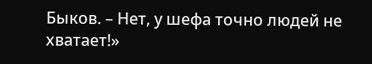Быков. – Нет, у шефа точно людей не хватает!»